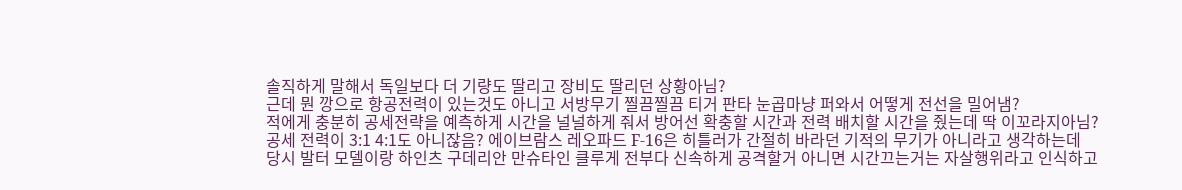솔직하게 말해서 독일보다 더 기량도 딸리고 장비도 딸리던 상황아님?
근데 뭔 깡으로 항공전력이 있는것도 아니고 서방무기 찔끔찔끔 티거 판타 눈곱마냥 퍼와서 어떻게 전선을 밀어냄?
적에게 충분히 공세전략을 예측하게 시간을 널널하게 줘서 방어선 확충할 시간과 전력 배치할 시간을 줬는데 딱 이꼬라지아님?
공세 전력이 3:1 4:1도 아니잖음? 에이브람스 레오파드 F-16은 히틀러가 간절히 바라던 기적의 무기가 아니라고 생각하는데
당시 발터 모델이랑 하인츠 구데리안 만슈타인 클루게 전부다 신속하게 공격할거 아니면 시간끄는거는 자살행위라고 인식하고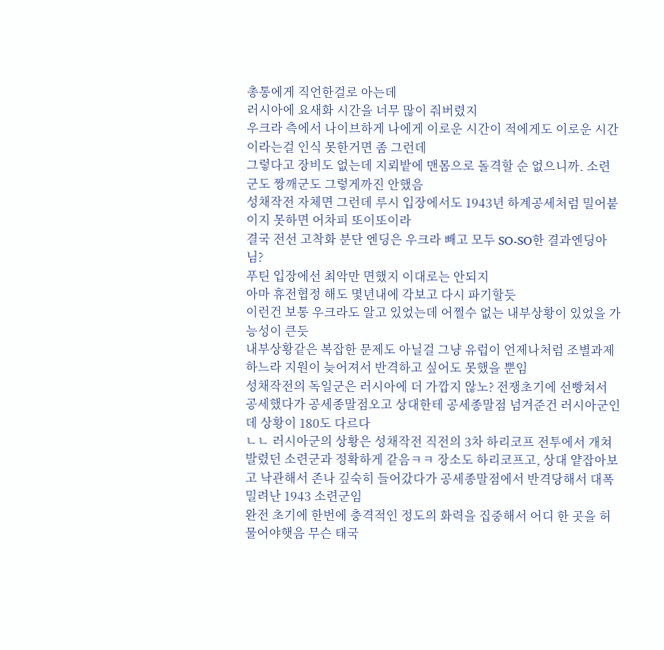총통에게 직언한걸로 아는데
러시아에 요새화 시간을 너무 많이 줘버렸지
우크라 측에서 나이브하게 나에게 이로운 시간이 적에게도 이로운 시간이라는걸 인식 못한거면 좀 그런데
그렇다고 장비도 없는데 지뢰밭에 맨몸으로 돌격할 순 없으니까. 소련군도 짱깨군도 그렇게까진 안했음
성채작전 자체면 그런데 루시 입장에서도 1943년 하계공세처럼 밀어붙이지 못하면 어차피 또이또이라
결국 전선 고착화 분단 엔딩은 우크라 빼고 모두 SO-SO한 결과엔딩아님?
푸틴 입장에선 최악만 면했지 이대로는 안되지
아마 휴전협정 해도 몇년내에 각보고 다시 파기할듯
이런건 보통 우크라도 알고 있었는데 어쩔수 없는 내부상황이 있었을 가능성이 큰듯
내부상황같은 복잡한 문제도 아닐걸 그냥 유럽이 언제나처럼 조별과제하느라 지원이 늦어져서 반격하고 싶어도 못했을 뿐임
성채작전의 독일군은 러시아에 더 가깝지 않노? 전쟁초기에 선빵쳐서 공세했다가 공세종말점오고 상대한테 공세종말점 넘겨준건 러시아군인데 상황이 180도 다르다
ㄴㄴ 러시아군의 상황은 성채작전 직전의 3차 하리코프 전투에서 개쳐발렸던 소련군과 정확하게 같음ㅋㅋ 장소도 하리코프고, 상대 얕잡아보고 낙관해서 존나 깊숙히 들어갔다가 공세종말점에서 반격당해서 대폭 밀려난 1943 소련군임
완전 초기에 한번에 충격적인 정도의 화력을 집중해서 어디 한 곳을 허물어야햇음 무슨 태국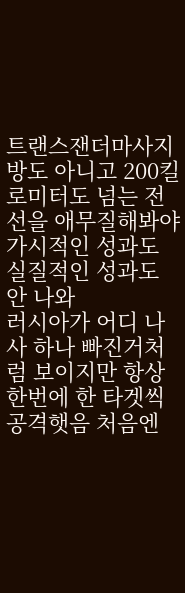트랜스잰더마사지방도 아니고 200킬로미터도 넘는 전선을 애무질해봐야 가시적인 성과도 실질적인 성과도 안 나와
러시아가 어디 나사 하나 빠진거처럼 보이지만 항상 한번에 한 타겟씩 공격햇음 처음엔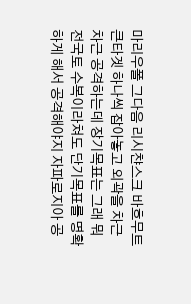마리우폴 그다음 리시챤스크 바흐무트 큰타겟 하나씩 잡아놓고 외곽을 차근차근 공격하는데 장기목표는 그래 뭐 전국토 수복이라쳐도 단기목표를 명확하게 해서 공격해야지 자파로지아 공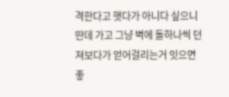격한다고 햇다가 아니다 싶으니 딴데 가고 그냥 벽에 돌하나씩 던져보다가 얻어걸리는거 잇으면 좋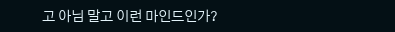고 아님 말고 이런 마인드인가?